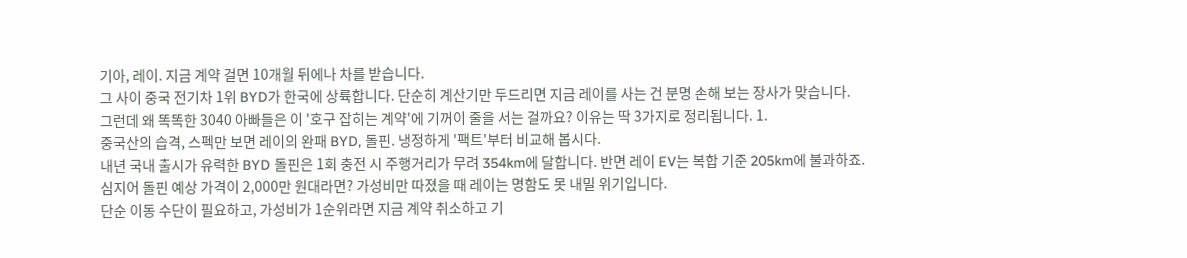기아, 레이. 지금 계약 걸면 10개월 뒤에나 차를 받습니다.
그 사이 중국 전기차 1위 BYD가 한국에 상륙합니다. 단순히 계산기만 두드리면 지금 레이를 사는 건 분명 손해 보는 장사가 맞습니다.
그런데 왜 똑똑한 3040 아빠들은 이 '호구 잡히는 계약'에 기꺼이 줄을 서는 걸까요? 이유는 딱 3가지로 정리됩니다. 1.
중국산의 습격, 스펙만 보면 레이의 완패 BYD, 돌핀. 냉정하게 '팩트'부터 비교해 봅시다.
내년 국내 출시가 유력한 BYD 돌핀은 1회 충전 시 주행거리가 무려 354km에 달합니다. 반면 레이 EV는 복합 기준 205km에 불과하죠.
심지어 돌핀 예상 가격이 2,000만 원대라면? 가성비만 따졌을 때 레이는 명함도 못 내밀 위기입니다.
단순 이동 수단이 필요하고, 가성비가 1순위라면 지금 계약 취소하고 기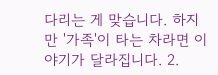다리는 게 맞습니다. 하지만 '가족'이 타는 차라면 이야기가 달라집니다. 2.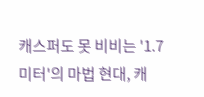캐스퍼도 못 비비는 '1.7미터'의 마법 현대, 캐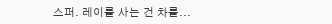스퍼. 레이를 사는 건 차를...